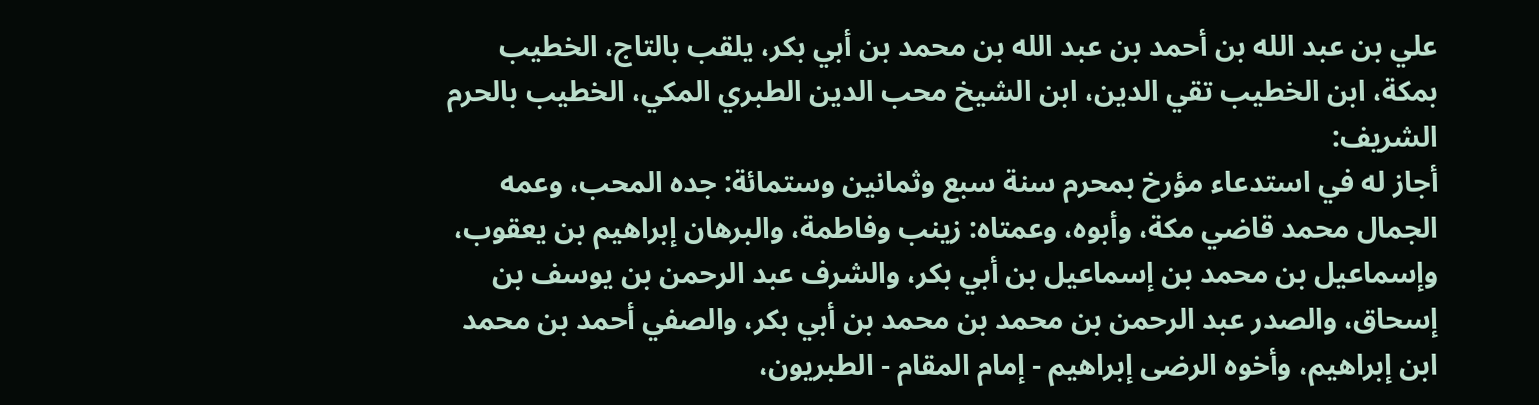علي بن عبد الله بن أحمد بن عبد الله بن محمد بن أبي بكر، يلقب بالتاج، الخطيب بمكة، ابن الخطيب تقي الدين، ابن الشيخ محب الدين الطبري المكي، الخطيب بالحرم الشريف:
أجاز له في استدعاء مؤرخ بمحرم سنة سبع وثمانين وستمائة: جده المحب، وعمه الجمال محمد قاضي مكة، وأبوه، وعمتاه: زينب وفاطمة، والبرهان إبراهيم بن يعقوب، وإسماعيل بن محمد بن إسماعيل بن أبي بكر، والشرف عبد الرحمن بن يوسف بن إسحاق، والصدر عبد الرحمن بن محمد بن محمد بن أبي بكر، والصفي أحمد بن محمد ابن إبراهيم، وأخوه الرضى إبراهيم - إمام المقام - الطبريون،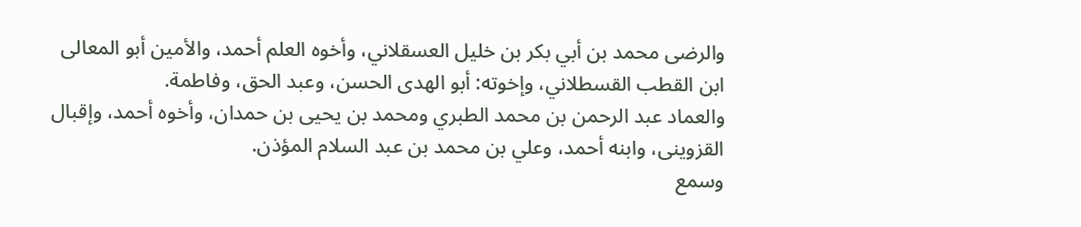والرضى محمد بن أبي بكر بن خليل العسقلاني، وأخوه العلم أحمد، والأمين أبو المعالى ابن القطب القسطلاني، وإخوته: أبو الهدى الحسن، وعبد الحق، وفاطمة.
والعماد عبد الرحمن بن محمد الطبري ومحمد بن يحيى بن حمدان، وأخوه أحمد، وإقبال القزوينى، وابنه أحمد، وعلي بن محمد بن عبد السلام المؤذن.
وسمع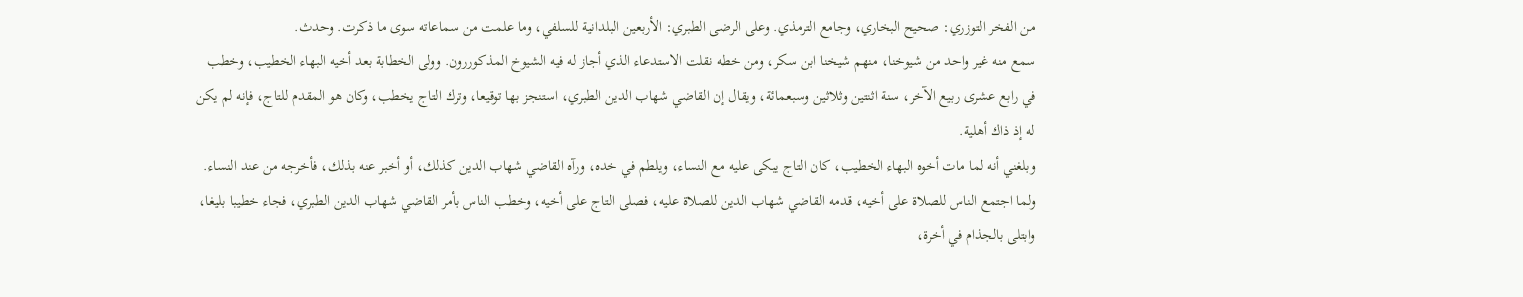من الفخر التوزري: صحيح البخاري، وجامع الترمذي. وعلى الرضى الطبري: الأربعين البلدانية للسلفي، وما علمت من سماعاته سوى ما ذكرت. وحدث.
سمع منه غير واحد من شيوخنا، منهم شيخنا ابن سكر، ومن خطه نقلت الاستدعاء الذي أجاز له فيه الشيوخ المذكوررون. وولى الخطابة بعد أخيه البهاء الخطيب، وخطب في رابع عشرى ربيع الآخر، سنة اثنتين وثلاثين وسبعمائة، ويقال إن القاضي شهاب الدين الطبري، استنجز بها توقيعا، وترك التاج يخطب، وكان هو المقدم للتاج، فإنه لم يكن له إذ ذاك أهلية.
وبلغني أنه لما مات أخوه البهاء الخطيب، كان التاج يبكى عليه مع النساء، ويلطم في خده، ورآه القاضي شهاب الدين كذلك، أو أخبر عنه بذلك، فأخرجه من عند النساء.
ولما اجتمع الناس للصلاة على أخيه، قدمه القاضي شهاب الدين للصلاة عليه، فصلى التاج على أخيه، وخطب الناس بأمر القاضي شهاب الدين الطبري، فجاء خطيبا بليغا، وابتلى بالجذام في أخرة،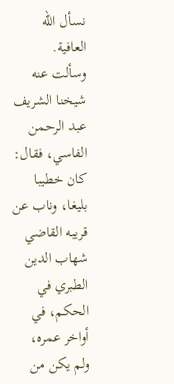نسأل الله العافية.
وسألت عنه شيخنا الشريف عبد الرحمن الفاسي، فقال: كان خطيبا بليغا، وناب عن قريبه القاضي شهاب الدين الطبري في الحكم، في أواخر عمره، ولم يكن من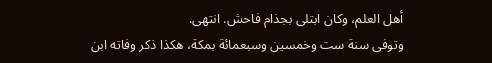أهل العلم، وكان ابتلى بجذام فاحش. انتهى.
وتوفى سنة ست وخمسين وسبعمائة بمكة، هكذا ذكر وفاته ابن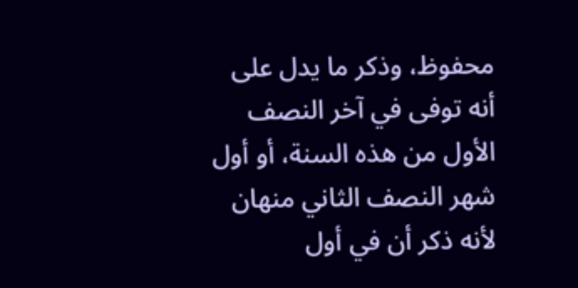محفوظ، وذكر ما يدل على أنه توفى في آخر النصف الأول من هذه السنة، أو أول شهر النصف الثاني منهان لأنه ذكر أن في أول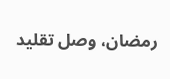رمضان، وصل تقليد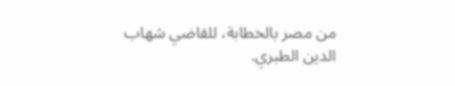من مصر بالخطابة، للقاضي شهاب الدين الطبري.